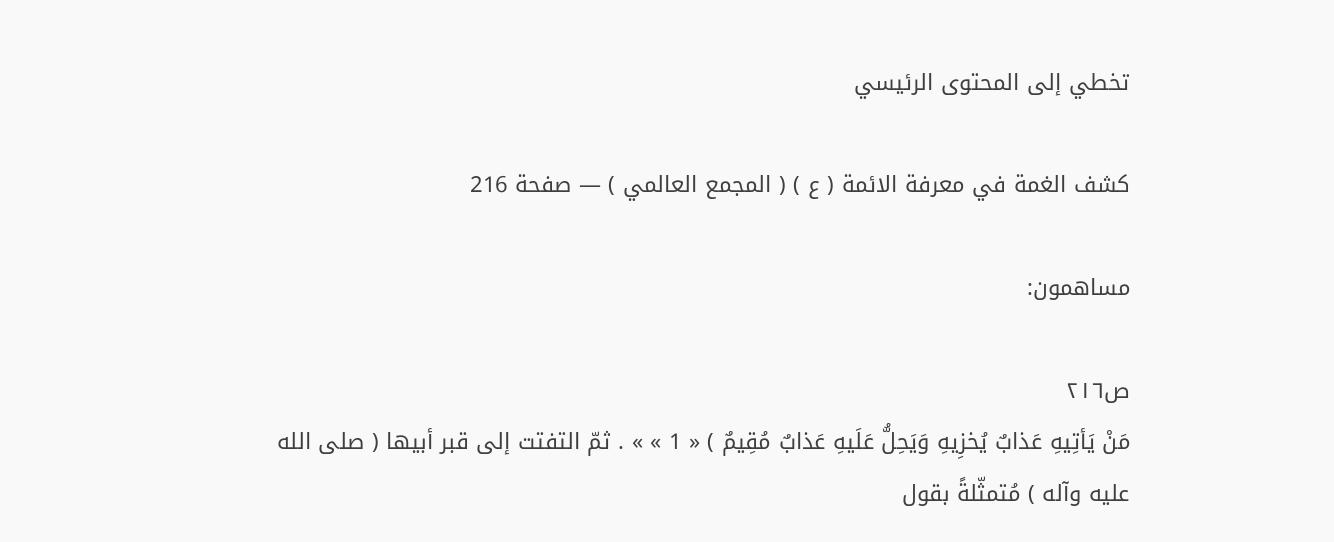تخطي إلى المحتوى الرئيسي

كشف الغمة في معرفة الائمة ( ع ) ( المجمع العالمي ) — صفحة 216

مساهمون:

ص٢١٦
مَنْ يَأتِيهِ عَذابٌ يُخزِيهِ وَيَحِلُّ عَلَيهِ عَذابٌ مُقِيمٌ ) « 1 » » . ثمّ التفتت إلى قبر أبيها ( صلى الله عليه وآله ) مُتمثّلةً بقول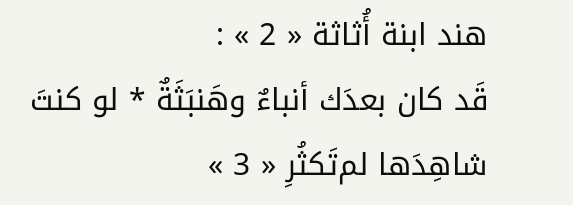هند ابنة أُثاثة « 2 » :
قَد كان بعدَك أنباءٌ وهَنبَثَةٌ * لو كنتَ شاهِدَها لم‌تَكثُرِ « 3 »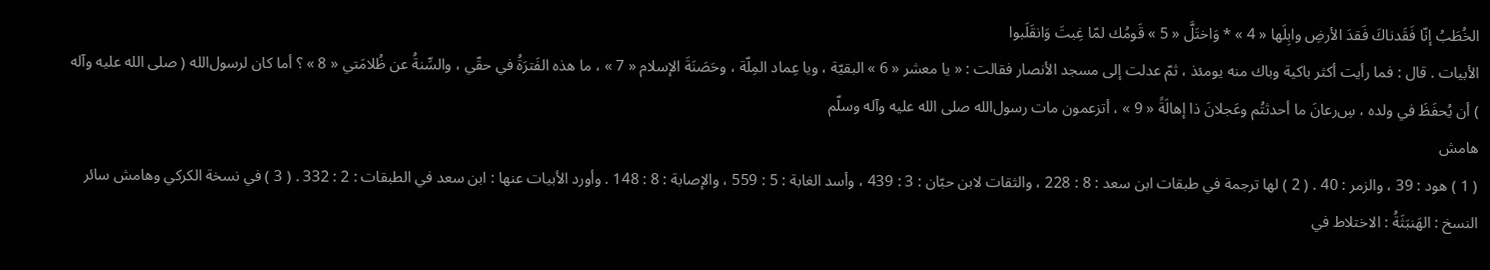الخُطَبُ إنّا فَقَدناكَ فَقدَ الأرضِ وابِلَها « 4 » * وَاختَلَّ « 5 » قَومُك لمّا غِبتَ وَانقَلَبوا
الأبيات . قال : فما رأيت أكثر باكية وباك منه يومئذ ، ثمّ عدلت إلى مسجد الأنصار فقالت : « يا معشر « 6 » البقيّة ، ويا عِماد المِلّة ، وحَصَنَةَ الإسلام « 7 » ، ما هذه الفَترَةُ في حقّي ، والسِّنةُ عن ظُلامَتي « 8 » ؟ أما كان لرسول‌الله ( صلى الله عليه وآله ) أن يُحفَظَ في ولده ، س‌ِرعانَ ما أحدثتُم وعَجلانَ ذا إهالَةً « 9 » ، أتزعمون مات رسول‌الله صلى الله عليه وآله وسلّم
هامش
( 1 ) هود : 39 ، والزمر : 40 . ( 2 ) لها ترجمة في طبقات ابن سعد : 8 : 228 ، والثقات لابن حبّان : 3 : 439 ، وأسد الغابة : 5 : 559 ، والإصابة : 8 : 148 . وأورد الأبيات عنها : ابن سعد في الطبقات : 2 : 332 . ( 3 ) في نسخة الكركي وهامش سائر النسخ : الهَنبَثَةُ : الاختلاط في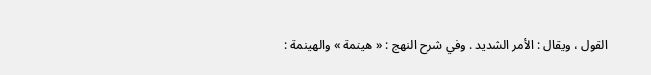القول ، ويقال : الأمر الشديد . وفي شرح النهج : « هينمة » والهينمة :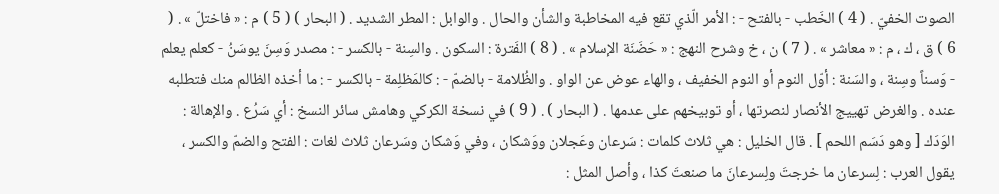الصوت الخفيّ . ( 4 ) الخَطب - بالفتح - : الأمر الّذي تقع فيه المخاطبة والشأن والحال . والوابل : المطر الشديد . ( البحار ) ( 5 ) م : « فاختلّ » . ( 6 ) ق ، ك ، م : « معاشر » . ( 7 ) ن ، خ وشرح النهج : « حَضَنَة الإسلام » . ( 8 ) الفَترة : السكون . والسِنة - بالكسر - : مصدر وَسِنَ يوسَنُ - كعلم يعلم - وَسناً وسِنة ، والسَنة : أوّل النوم أو النوم الخفيف ، والهاء عوض عن الواو . والظُلامة - بالضمّ - : كالمَظلِمة - بالكسر - : ما أخذه الظالم منك فتطلبه عنده . والغرض تهييج الأنصار لنصرتها ، أو توبيخهم على عدمها . ( البحار ) . ( 9 ) في نسخة الكركي وهامش سائر النسخ : أي سَرُع . والإهالة : الوَدَك [ وهو دَسَم اللحم ] . قال الخليل : هي ثلاث كلمات : سَرعان وعَجلان ووَشكان ، وفي وَشكان وسَرعان ثلاث لغات : الفتح والضمّ والكسر ، يقول العرب : لِسرعان ما خرجتَ ولِسرعانَ ما صنعتَ كذا ، وأصل المثل :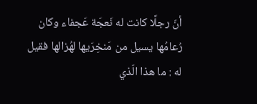أنّ رجلًا كانت له نَعجَة عَجفاء وكان رُعامُها يسيل من مَنخِرَيها لهُزالها فقيل له : ما هذا الّذي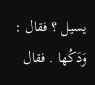يسيل ؟ فقال : وَدَكُها . فقال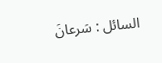السائل : سَرعانَ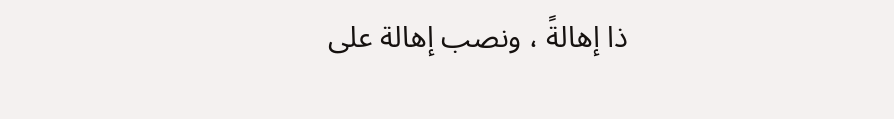ذا إهالةً ، ونصب إهالة على